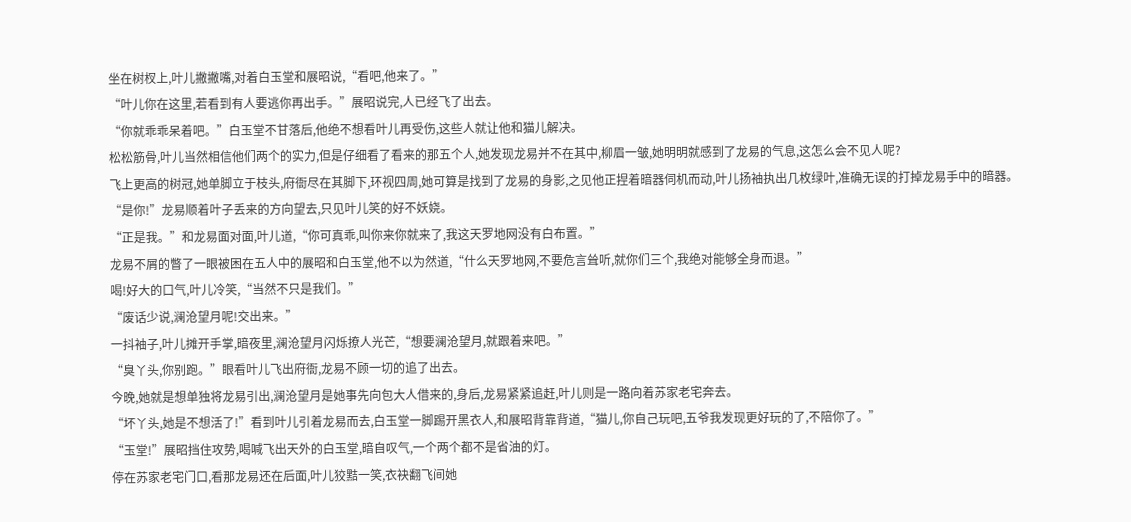坐在树杈上,叶儿撇撇嘴,对着白玉堂和展昭说,“看吧,他来了。”
“叶儿你在这里,若看到有人要逃你再出手。”展昭说完,人已经飞了出去。
“你就乖乖呆着吧。”白玉堂不甘落后,他绝不想看叶儿再受伤,这些人就让他和猫儿解决。
松松筋骨,叶儿当然相信他们两个的实力,但是仔细看了看来的那五个人,她发现龙易并不在其中,柳眉一皱,她明明就感到了龙易的气息,这怎么会不见人呢?
飞上更高的树冠,她单脚立于枝头,府衙尽在其脚下,环视四周,她可算是找到了龙易的身影,之见他正捏着暗器伺机而动,叶儿扬袖执出几枚绿叶,准确无误的打掉龙易手中的暗器。
“是你!”龙易顺着叶子丢来的方向望去,只见叶儿笑的好不妖娆。
“正是我。”和龙易面对面,叶儿道,“你可真乖,叫你来你就来了,我这天罗地网没有白布置。”
龙易不屑的瞥了一眼被困在五人中的展昭和白玉堂,他不以为然道,“什么天罗地网,不要危言耸听,就你们三个,我绝对能够全身而退。”
喝!好大的口气,叶儿冷笑,“当然不只是我们。”
“废话少说,澜沧望月呢!交出来。”
一抖袖子,叶儿摊开手掌,暗夜里,澜沧望月闪烁撩人光芒,“想要澜沧望月,就跟着来吧。”
“臭丫头,你别跑。”眼看叶儿飞出府衙,龙易不顾一切的追了出去。
今晚,她就是想单独将龙易引出,澜沧望月是她事先向包大人借来的,身后,龙易紧紧追赶,叶儿则是一路向着苏家老宅奔去。
“坏丫头,她是不想活了!”看到叶儿引着龙易而去,白玉堂一脚踢开黑衣人,和展昭背靠背道,“猫儿,你自己玩吧,五爷我发现更好玩的了,不陪你了。”
“玉堂!”展昭挡住攻势,喝喊飞出天外的白玉堂,暗自叹气,一个两个都不是省油的灯。
停在苏家老宅门口,看那龙易还在后面,叶儿狡黠一笑,衣袂翻飞间她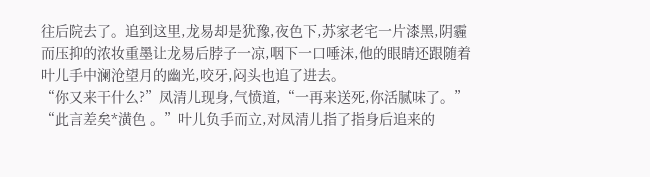往后院去了。追到这里,龙易却是犹豫,夜色下,苏家老宅一片漆黑,阴霾而压抑的浓妆重墨让龙易后脖子一凉,咽下一口唾沫,他的眼睛还跟随着叶儿手中澜沧望月的幽光,咬牙,闷头也追了进去。
“你又来干什么?”凤清儿现身,气愤道,“一再来送死,你活腻味了。”
“此言差矣*潢色 。”叶儿负手而立,对凤清儿指了指身后追来的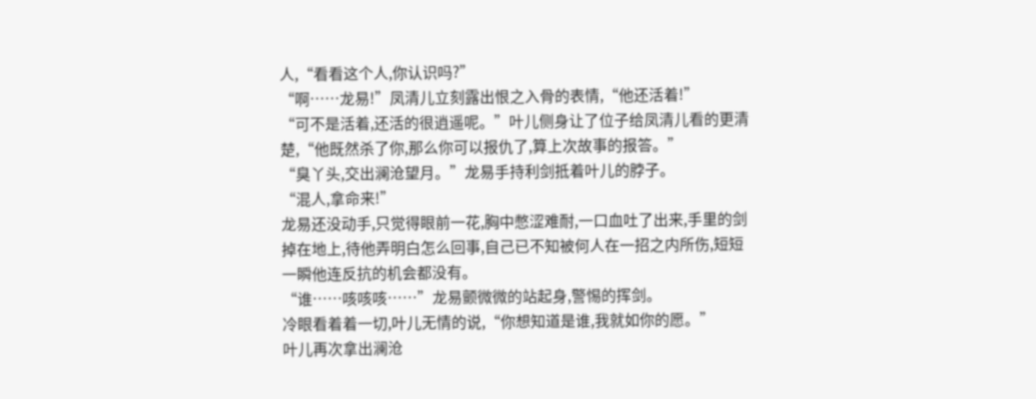人,“看看这个人,你认识吗?”
“啊……龙易!”凤清儿立刻露出恨之入骨的表情,“他还活着!”
“可不是活着,还活的很逍遥呢。”叶儿侧身让了位子给凤清儿看的更清楚,“他既然杀了你,那么你可以报仇了,算上次故事的报答。”
“臭丫头,交出澜沧望月。”龙易手持利剑抵着叶儿的脖子。
“混人,拿命来!”
龙易还没动手,只觉得眼前一花,胸中憋涩难耐,一口血吐了出来,手里的剑掉在地上,待他弄明白怎么回事,自己已不知被何人在一招之内所伤,短短一瞬他连反抗的机会都没有。
“谁……咳咳咳……”龙易颤微微的站起身,警惕的挥剑。
冷眼看着着一切,叶儿无情的说,“你想知道是谁,我就如你的愿。”
叶儿再次拿出澜沧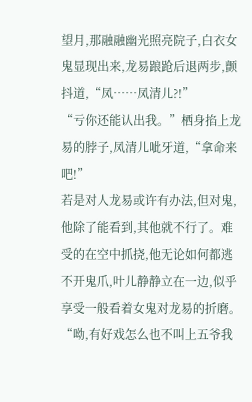望月,那融融幽光照亮院子,白衣女鬼显现出来,龙易踉跄后退两步,颤抖道,“凤……凤清儿?!”
“亏你还能认出我。”栖身掐上龙易的脖子,凤清儿呲牙道,“拿命来吧!”
若是对人龙易或许有办法,但对鬼,他除了能看到,其他就不行了。难受的在空中抓挠,他无论如何都逃不开鬼爪,叶儿静静立在一边,似乎享受一般看着女鬼对龙易的折磨。
“呦,有好戏怎么也不叫上五爷我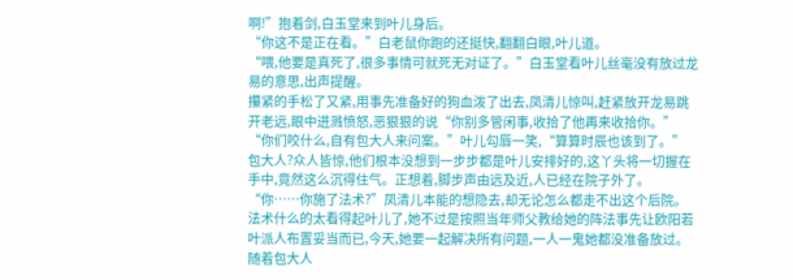啊!”抱着剑,白玉堂来到叶儿身后。
“你这不是正在看。”白老鼠你跑的还挺快,翻翻白眼,叶儿道。
“喂,他要是真死了,很多事情可就死无对证了。”白玉堂看叶儿丝毫没有放过龙易的意思,出声提醒。
攥紧的手松了又紧,用事先准备好的狗血泼了出去,凤清儿惊叫,赶紧放开龙易跳开老远,眼中迸溅愤怒,恶狠狠的说“你别多管闲事,收拾了他再来收拾你。”
“你们咬什么,自有包大人来问案。”叶儿勾唇一笑,“算算时辰也该到了。”
包大人?众人皆惊,他们根本没想到一步步都是叶儿安排好的,这丫头将一切握在手中,竟然这么沉得住气。正想着,脚步声由远及近,人已经在院子外了。
“你……你施了法术?”凤清儿本能的想隐去,却无论怎么都走不出这个后院。
法术什么的太看得起叶儿了,她不过是按照当年师父教给她的阵法事先让欧阳若叶派人布置妥当而已,今天,她要一起解决所有问题,一人一鬼她都没准备放过。
随着包大人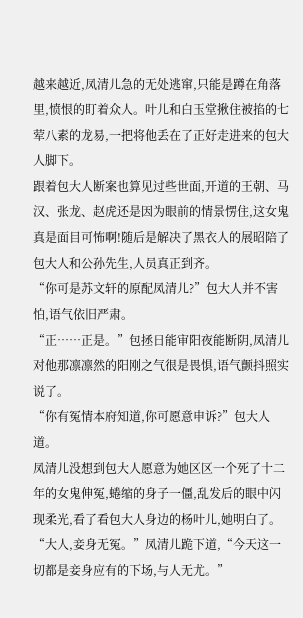越来越近,凤清儿急的无处逃窜,只能是蹲在角落里,愤恨的盯着众人。叶儿和白玉堂揪住被掐的七荤八素的龙易,一把将他丢在了正好走进来的包大人脚下。
跟着包大人断案也算见过些世面,开道的王朝、马汉、张龙、赵虎还是因为眼前的情景愣住,这女鬼真是面目可怖啊!随后是解决了黑衣人的展昭陪了包大人和公孙先生,人员真正到齐。
“你可是苏文轩的原配凤清儿?”包大人并不害怕,语气依旧严肃。
“正……正是。”包拯日能审阳夜能断阴,凤清儿对他那凛凛然的阳刚之气很是畏惧,语气颤抖照实说了。
“你有冤情本府知道,你可愿意申诉?”包大人道。
凤清儿没想到包大人愿意为她区区一个死了十二年的女鬼伸冤,蜷缩的身子一僵,乱发后的眼中闪现柔光,看了看包大人身边的杨叶儿,她明白了。
“大人,妾身无冤。”凤清儿跪下道,“今天这一切都是妾身应有的下场,与人无尤。”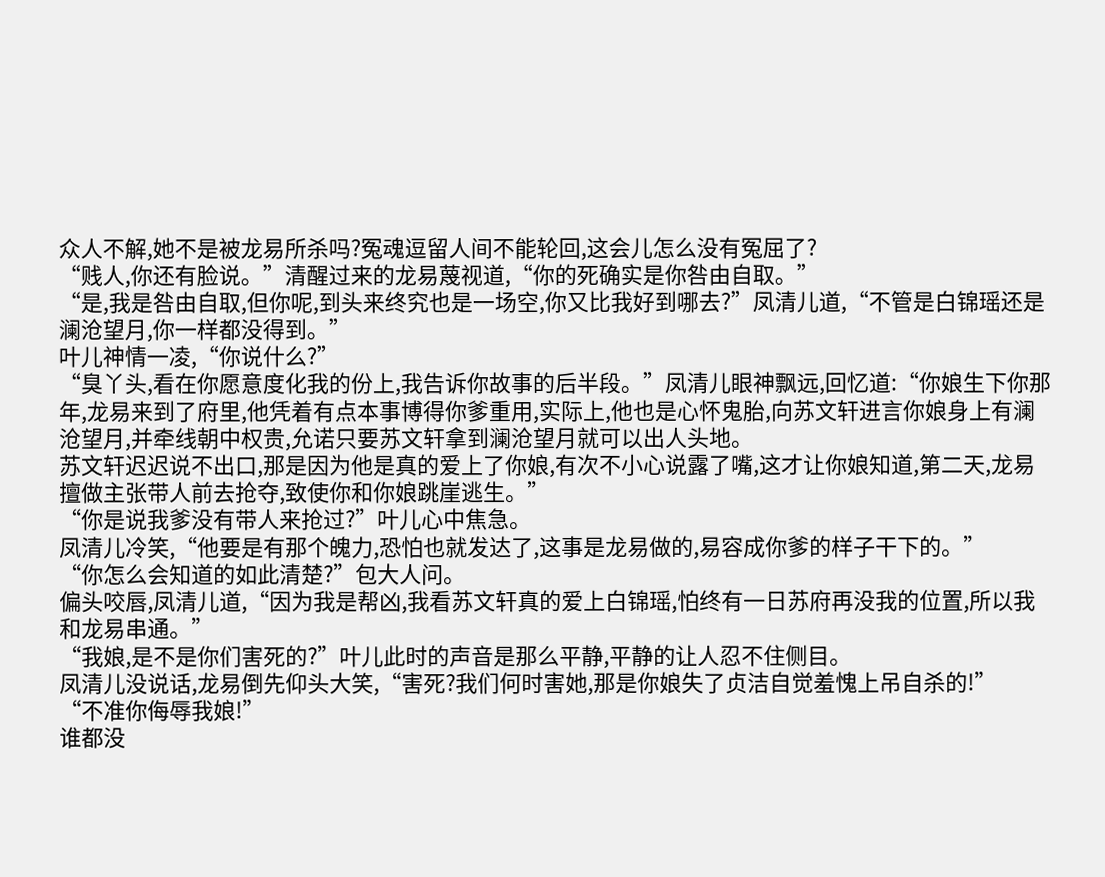众人不解,她不是被龙易所杀吗?冤魂逗留人间不能轮回,这会儿怎么没有冤屈了?
“贱人,你还有脸说。”清醒过来的龙易蔑视道,“你的死确实是你咎由自取。”
“是,我是咎由自取,但你呢,到头来终究也是一场空,你又比我好到哪去?”凤清儿道,“不管是白锦瑶还是澜沧望月,你一样都没得到。”
叶儿神情一凌,“你说什么?”
“臭丫头,看在你愿意度化我的份上,我告诉你故事的后半段。”凤清儿眼神飘远,回忆道:“你娘生下你那年,龙易来到了府里,他凭着有点本事博得你爹重用,实际上,他也是心怀鬼胎,向苏文轩进言你娘身上有澜沧望月,并牵线朝中权贵,允诺只要苏文轩拿到澜沧望月就可以出人头地。
苏文轩迟迟说不出口,那是因为他是真的爱上了你娘,有次不小心说露了嘴,这才让你娘知道,第二天,龙易擅做主张带人前去抢夺,致使你和你娘跳崖逃生。”
“你是说我爹没有带人来抢过?”叶儿心中焦急。
凤清儿冷笑,“他要是有那个魄力,恐怕也就发达了,这事是龙易做的,易容成你爹的样子干下的。”
“你怎么会知道的如此清楚?”包大人问。
偏头咬唇,凤清儿道,“因为我是帮凶,我看苏文轩真的爱上白锦瑶,怕终有一日苏府再没我的位置,所以我和龙易串通。”
“我娘,是不是你们害死的?”叶儿此时的声音是那么平静,平静的让人忍不住侧目。
凤清儿没说话,龙易倒先仰头大笑,“害死?我们何时害她,那是你娘失了贞洁自觉羞愧上吊自杀的!”
“不准你侮辱我娘!”
谁都没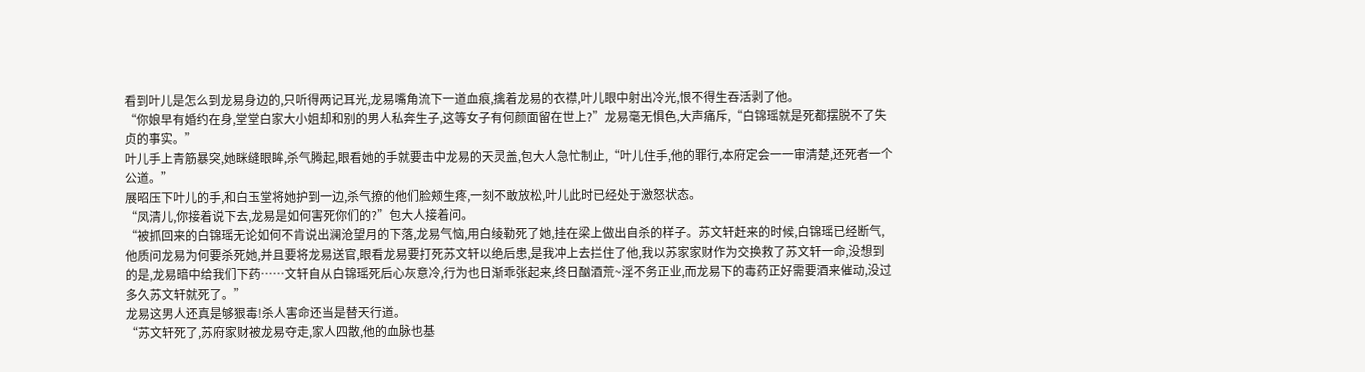看到叶儿是怎么到龙易身边的,只听得两记耳光,龙易嘴角流下一道血痕,擒着龙易的衣襟,叶儿眼中射出冷光,恨不得生吞活剥了他。
“你娘早有婚约在身,堂堂白家大小姐却和别的男人私奔生子,这等女子有何颜面留在世上?”龙易毫无惧色,大声痛斥,“白锦瑶就是死都摆脱不了失贞的事实。”
叶儿手上青筋暴突,她眯缝眼眸,杀气腾起,眼看她的手就要击中龙易的天灵盖,包大人急忙制止,“叶儿住手,他的罪行,本府定会一一审清楚,还死者一个公道。”
展昭压下叶儿的手,和白玉堂将她护到一边,杀气撩的他们脸颊生疼,一刻不敢放松,叶儿此时已经处于激怒状态。
“凤清儿,你接着说下去,龙易是如何害死你们的?”包大人接着问。
“被抓回来的白锦瑶无论如何不肯说出澜沧望月的下落,龙易气恼,用白绫勒死了她,挂在梁上做出自杀的样子。苏文轩赶来的时候,白锦瑶已经断气,他质问龙易为何要杀死她,并且要将龙易送官,眼看龙易要打死苏文轩以绝后患,是我冲上去拦住了他,我以苏家家财作为交换救了苏文轩一命,没想到的是,龙易暗中给我们下药……文轩自从白锦瑶死后心灰意冷,行为也日渐乖张起来,终日酗酒荒~淫不务正业,而龙易下的毒药正好需要酒来催动,没过多久苏文轩就死了。”
龙易这男人还真是够狠毒!杀人害命还当是替天行道。
“苏文轩死了,苏府家财被龙易夺走,家人四散,他的血脉也基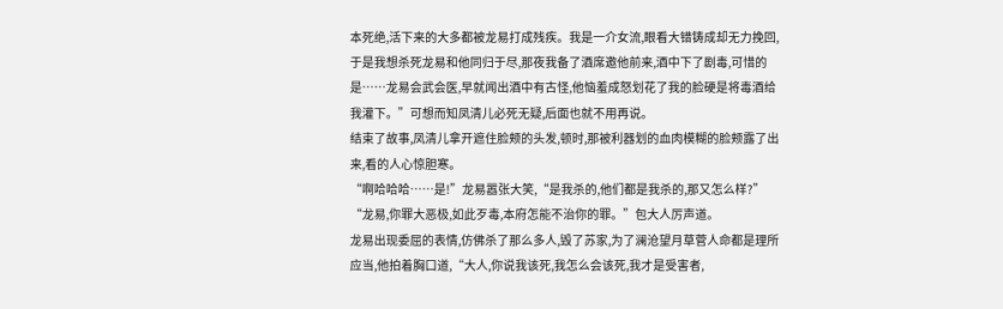本死绝,活下来的大多都被龙易打成残疾。我是一介女流,眼看大错铸成却无力挽回,于是我想杀死龙易和他同归于尽,那夜我备了酒席邀他前来,酒中下了剧毒,可惜的是……龙易会武会医,早就闻出酒中有古怪,他恼羞成怒划花了我的脸硬是将毒酒给我灌下。”可想而知凤清儿必死无疑,后面也就不用再说。
结束了故事,凤清儿拿开遮住脸颊的头发,顿时,那被利器划的血肉模糊的脸颊露了出来,看的人心惊胆寒。
“啊哈哈哈……是!”龙易嚣张大笑,“是我杀的,他们都是我杀的,那又怎么样?”
“龙易,你罪大恶极,如此歹毒,本府怎能不治你的罪。”包大人厉声道。
龙易出现委屈的表情,仿佛杀了那么多人,毁了苏家,为了澜沧望月草菅人命都是理所应当,他拍着胸口道,“大人,你说我该死,我怎么会该死,我才是受害者,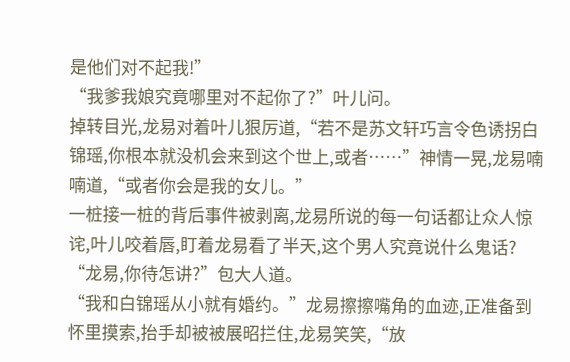是他们对不起我!”
“我爹我娘究竟哪里对不起你了?”叶儿问。
掉转目光,龙易对着叶儿狠厉道,“若不是苏文轩巧言令色诱拐白锦瑶,你根本就没机会来到这个世上,或者……”神情一晃,龙易喃喃道,“或者你会是我的女儿。”
一桩接一桩的背后事件被剥离,龙易所说的每一句话都让众人惊诧,叶儿咬着唇,盯着龙易看了半天,这个男人究竟说什么鬼话?
“龙易,你待怎讲?”包大人道。
“我和白锦瑶从小就有婚约。”龙易擦擦嘴角的血迹,正准备到怀里摸索,抬手却被被展昭拦住,龙易笑笑,“放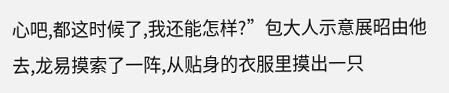心吧,都这时候了,我还能怎样?”包大人示意展昭由他去,龙易摸索了一阵,从贴身的衣服里摸出一只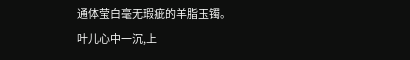通体莹白毫无瑕疵的羊脂玉镯。
叶儿心中一沉,上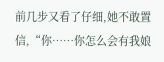前几步又看了仔细,她不敢置信,“你……你怎么会有我娘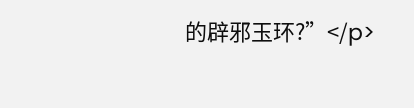的辟邪玉环?”</p>